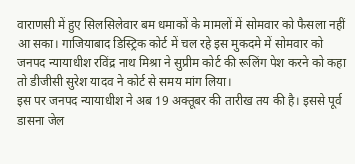वाराणसी में हुए सिलसिलेवार बम धमाकों के मामलों में सोमवार को फैसला नहीं आ सका। गाजियाबाद डिस्ट्रिक कोर्ट में चल रहे इस मुकदमे में सोमवार को जनपद न्यायाधीश रविंद्र नाथ मिश्रा ने सुप्रीम कोर्ट की रूलिंग पेश करने को कहा तो डीजीसी सुरेश यादव ने कोर्ट से समय मांग लिया।
इस पर जनपद न्यायाधीश ने अब 19 अक्तूबर की तारीख तय की है। इससे पूर्व डासना जेल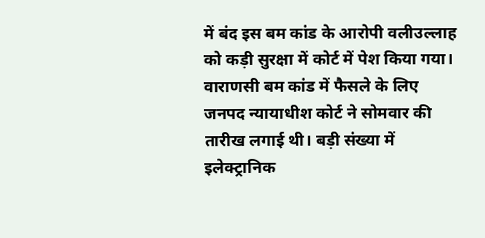में बंद इस बम कांड के आरोपी वलीउल्लाह को कड़ी सुरक्षा में कोर्ट में पेश किया गया।
वाराणसी बम कांड में फैसले के लिए जनपद न्यायाधीश कोर्ट ने सोमवार की तारीख लगाई थी। बड़ी संख्या में इलेक्ट्रानिक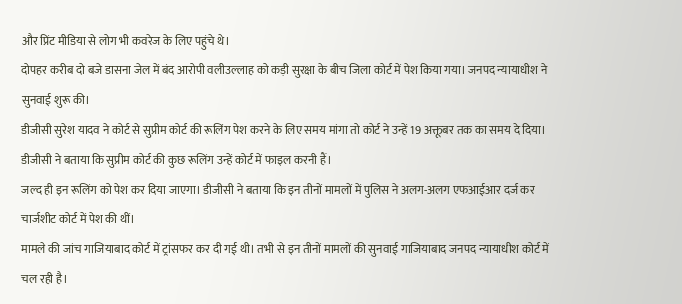और प्रिंट मीडिया से लोग भी कवरेज के लिए पहुंचे थे।
दोपहर करीब दो बजे डासना जेल में बंद आरोपी वलीउल्लाह को कड़ी सुरक्षा के बीच जिला कोर्ट में पेश किया गया। जनपद न्यायाधीश ने सुनवाई शुरू की।
डीजीसी सुरेश यादव ने कोर्ट से सुप्रीम कोर्ट की रूलिंग पेश करने के लिए समय मांगा तो कोर्ट ने उन्हें 19 अक्तूबर तक का समय दे दिया। डीजीसी ने बताया कि सुप्रीम कोर्ट की कुछ रूलिंग उन्हें कोर्ट में फाइल करनी हैं।
जल्द ही इन रूलिंग को पेश कर दिया जाएगा। डीजीसी ने बताया कि इन तीनों मामलों में पुलिस ने अलग-अलग एफआईआर दर्ज कर चार्जशीट कोर्ट में पेश की थीं।
मामले की जांच गाजियाबाद कोर्ट में ट्रांसफर कर दी गई थी। तभी से इन तीनों मामलों की सुनवाई गाजियाबाद जनपद न्यायाधीश कोर्ट में चल रही है।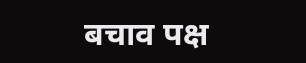बचाव पक्ष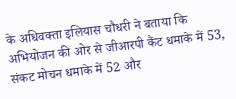के अधिवक्ता इलियास चौधरी ने बताया कि अभियोजन की ओर से जीआरपी कैंट धमाके में 53, संकट मोचन धमाके में 52 और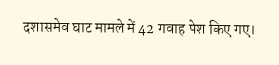दशासमेव घाट मामले में 42 गवाह पेश किए गए।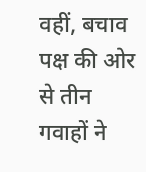वहीं, बचाव पक्ष की ओर से तीन गवाहों ने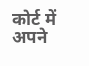कोर्ट में अपने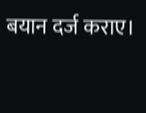बयान दर्ज कराए।